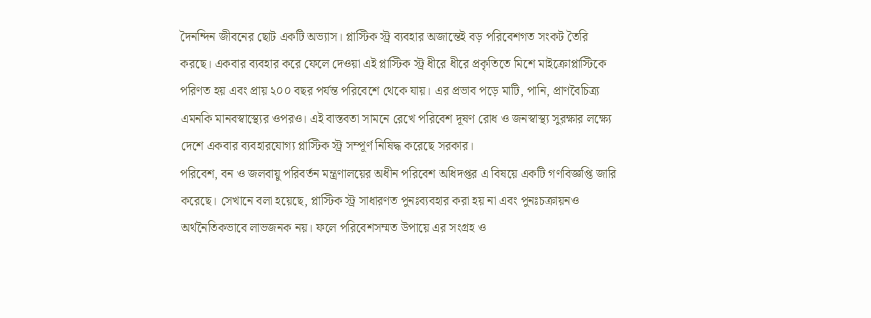দৈনন্দিন জীবনের ছোট একটি অভ্যাস। প্লাস্টিক স্ট্র ব্যবহার অজান্তেই বড় পরিবেশগত সংকট তৈরি করছে। একবার ব্যবহার করে ফেলে দেওয়া এই প্লাস্টিক স্ট্র ধীরে ধীরে প্রকৃতিতে মিশে মাইক্রোপ্লাস্টিকে পরিণত হয় এবং প্রায় ২০০ বছর পর্যন্ত পরিবেশে থেকে যায়। এর প্রভাব পড়ে মাটি, পানি, প্রাণবৈচিত্র্য এমনকি মানবস্বাস্থ্যের ওপরও। এই বাস্তবতা সামনে রেখে পরিবেশ দূষণ রোধ ও জনস্বাস্থ্য সুরক্ষার লক্ষ্যে দেশে একবার ব্যবহারযোগ্য প্লাস্টিক স্ট্র সম্পূর্ণ নিষিদ্ধ করেছে সরকার।
পরিবেশ, বন ও জলবায়ু পরিবর্তন মন্ত্রণালয়ের অধীন পরিবেশ অধিদপ্তর এ বিষয়ে একটি গণবিজ্ঞপ্তি জারি করেছে। সেখানে বলা হয়েছে, প্লাস্টিক স্ট্র সাধারণত পুনঃব্যবহার করা হয় না এবং পুনঃচক্রায়নও অর্থনৈতিকভাবে লাভজনক নয়। ফলে পরিবেশসম্মত উপায়ে এর সংগ্রহ ও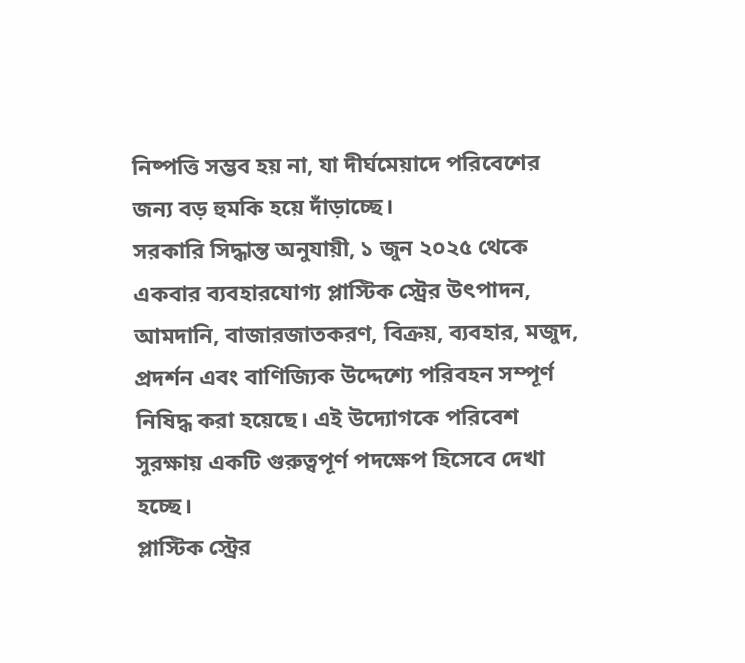নিষ্পত্তি সম্ভব হয় না, যা দীর্ঘমেয়াদে পরিবেশের জন্য বড় হুমকি হয়ে দাঁড়াচ্ছে।
সরকারি সিদ্ধান্ত অনুযায়ী, ১ জুন ২০২৫ থেকে একবার ব্যবহারযোগ্য প্লাস্টিক স্ট্রের উৎপাদন, আমদানি, বাজারজাতকরণ, বিক্রয়, ব্যবহার, মজুদ, প্রদর্শন এবং বাণিজ্যিক উদ্দেশ্যে পরিবহন সম্পূর্ণ নিষিদ্ধ করা হয়েছে। এই উদ্যোগকে পরিবেশ সুরক্ষায় একটি গুরুত্বপূর্ণ পদক্ষেপ হিসেবে দেখা হচ্ছে।
প্লাস্টিক স্ট্রের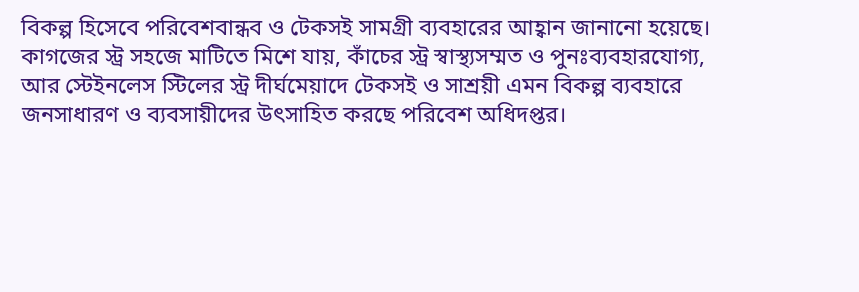বিকল্প হিসেবে পরিবেশবান্ধব ও টেকসই সামগ্রী ব্যবহারের আহ্বান জানানো হয়েছে। কাগজের স্ট্র সহজে মাটিতে মিশে যায়, কাঁচের স্ট্র স্বাস্থ্যসম্মত ও পুনঃব্যবহারযোগ্য, আর স্টেইনলেস স্টিলের স্ট্র দীর্ঘমেয়াদে টেকসই ও সাশ্রয়ী এমন বিকল্প ব্যবহারে জনসাধারণ ও ব্যবসায়ীদের উৎসাহিত করছে পরিবেশ অধিদপ্তর।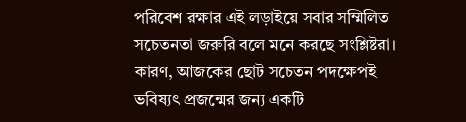পরিবেশ রক্ষার এই লড়াইয়ে সবার সম্মিলিত সচেতনতা জরুরি বলে মনে করছে সংশ্লিষ্টরা। কারণ, আজকের ছোট সচেতন পদক্ষেপই ভবিষ্যৎ প্রজন্মের জন্য একটি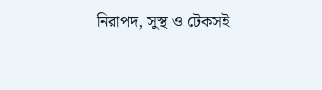নিরাপদ, সুস্থ ও টেকসই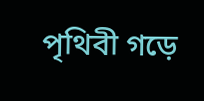পৃথিবী গড়ে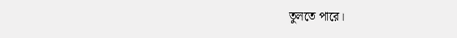তুলতে পারে।